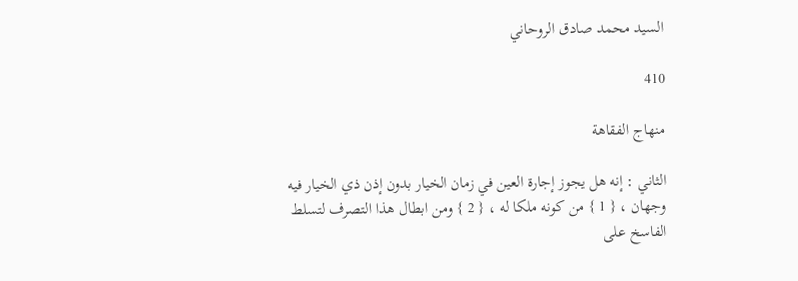السيد محمد صادق الروحاني

410

منهاج الفقاهة

الثاني : إنه هل يجوز إجارة العين في زمان الخيار بدون إذن ذي الخيار فيه وجهان ، { 1 } من كونه ملكا له ، { 2 } ومن ابطال هذا التصرف لتسلط الفاسخ على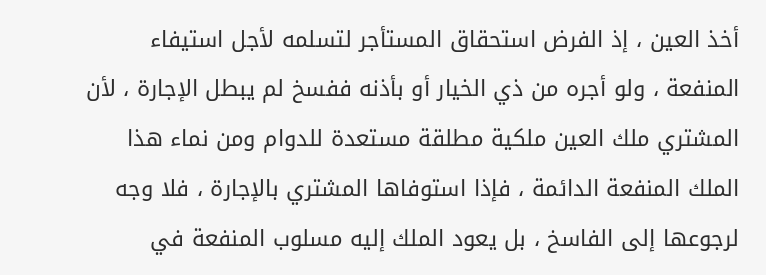أخذ العين ، إذ الفرض استحقاق المستأجر لتسلمه لأجل استيفاء المنفعة ، ولو أجره من ذي الخيار أو بأذنه ففسخ لم يبطل الإجارة ، لأن المشتري ملك العين ملكية مطلقة مستعدة للدوام ومن نماء هذا الملك المنفعة الدائمة ، فإذا استوفاها المشتري بالإجارة ، فلا وجه لرجوعها إلى الفاسخ ، بل يعود الملك إليه مسلوب المنفعة في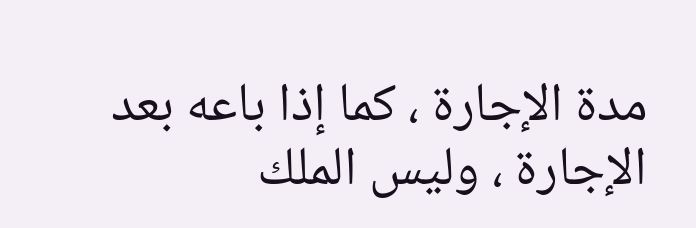مدة الإجارة ، كما إذا باعه بعد الإجارة ، وليس الملك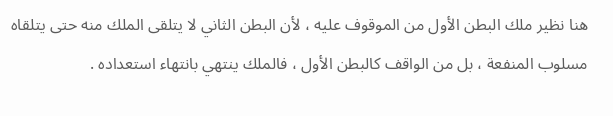هنا نظير ملك البطن الأول من الموقوف عليه ، لأن البطن الثاني لا يتلقى الملك منه حتى يتلقاه مسلوب المنفعة ، بل من الواقف كالبطن الأول ، فالملك ينتهي بانتهاء استعداده .